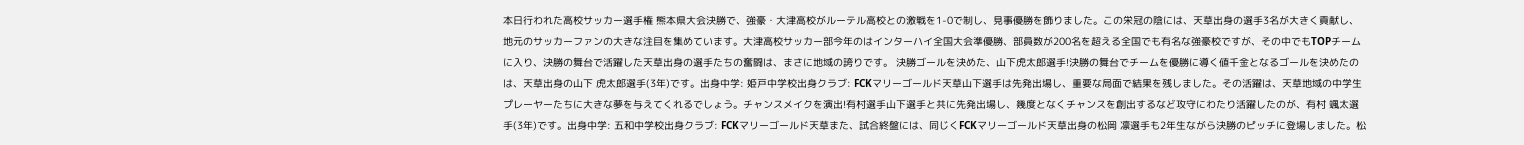本日行われた高校サッカー選手権 熊本県大会決勝で、強豪・大津高校がルーテル高校との激戦を1-0で制し、見事優勝を飾りました。この栄冠の陰には、天草出身の選手3名が大きく貢献し、地元のサッカーファンの大きな注目を集めています。大津高校サッカー部今年のはインターハイ全国大会準優勝、部員数が200名を超える全国でも有名な強豪校ですが、その中でもTOPチームに入り、決勝の舞台で活躍した天草出身の選手たちの奮闘は、まさに地域の誇りです。 決勝ゴールを決めた、山下虎太郎選手!決勝の舞台でチームを優勝に導く値千金となるゴールを決めたのは、天草出身の山下 虎太郎選手(3年)です。出身中学: 姫戸中学校出身クラブ: FCKマリーゴールド天草山下選手は先発出場し、重要な局面で結果を残しました。その活躍は、天草地域の中学生プレーヤーたちに大きな夢を与えてくれるでしょう。チャンスメイクを演出!有村選手山下選手と共に先発出場し、幾度となくチャンスを創出するなど攻守にわたり活躍したのが、有村 颯太選手(3年)です。出身中学: 五和中学校出身クラブ: FCKマリーゴールド天草また、試合終盤には、同じくFCKマリーゴールド天草出身の松岡 凛選手も2年生ながら決勝のピッチに登場しました。松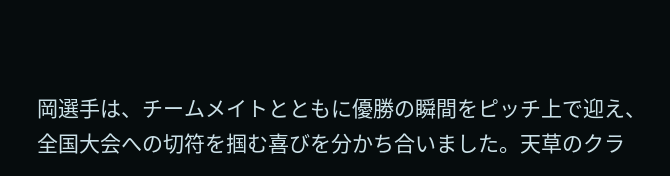岡選手は、チームメイトとともに優勝の瞬間をピッチ上で迎え、全国大会への切符を掴む喜びを分かち合いました。天草のクラ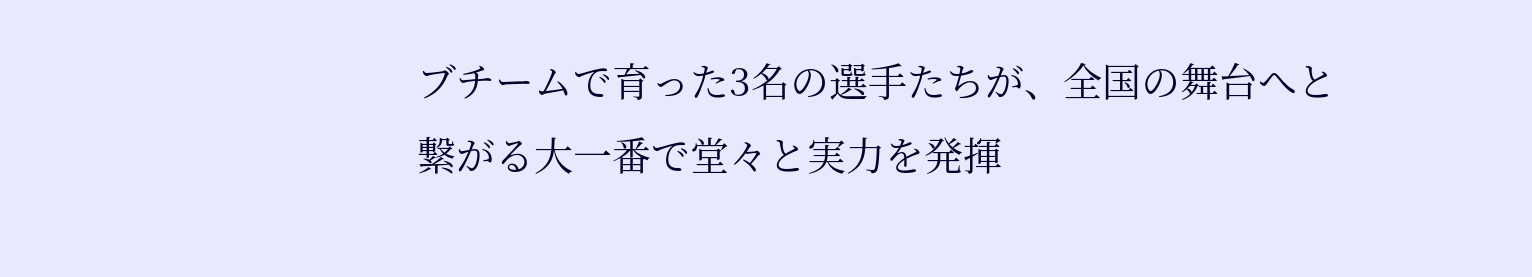ブチームで育った3名の選手たちが、全国の舞台へと繋がる大一番で堂々と実力を発揮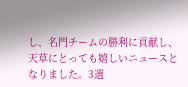し、名門チームの勝利に貢献し、天草にとっても嬉しいニュースとなりました。3選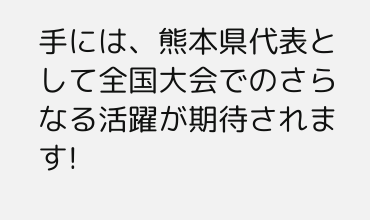手には、熊本県代表として全国大会でのさらなる活躍が期待されます!